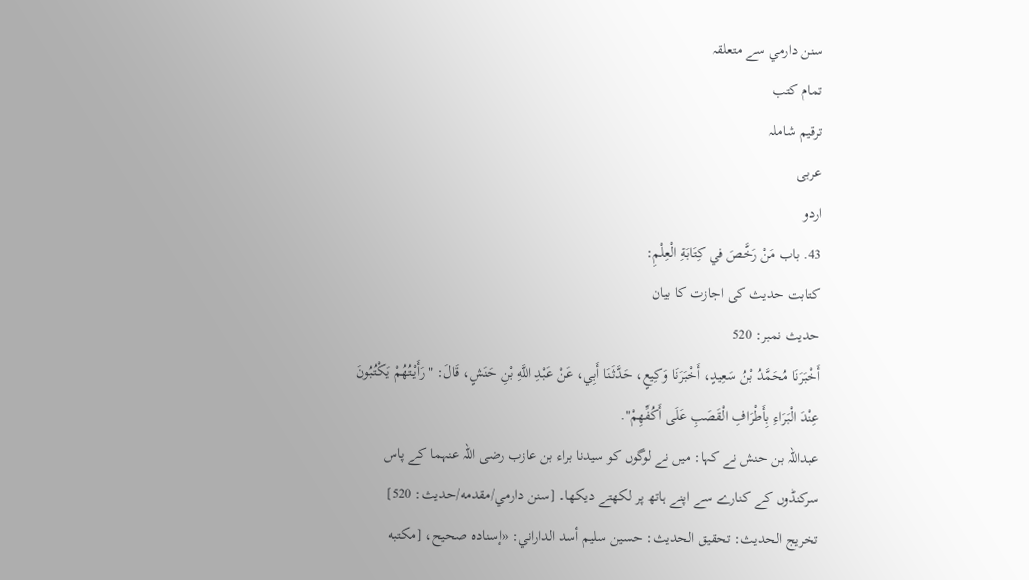سنن دارمي سے متعلقہ
تمام کتب
ترقیم شاملہ
عربی
اردو
43. باب مَنْ رَخَّصَ في كِتَابَةِ الْعِلْمِ:
کتابت حدیث کی اجازت کا بیان
حدیث نمبر: 520
أَخْبَرَنَا مُحَمَّدُ بْنُ سَعِيدٍ، أَخْبَرَنَا وَكِيعٍ، حَدَّثَنَا أَبِي، عَنْ عَبْدِ اللَّهِ بْنِ حَنَشٍ، قَالَ: "رَأَيْتُهُمْ يَكْتُبُونَ عِنْدَ الْبَرَاءِ بِأَطْرَافِ الْقَصَبِ عَلَى أَكُفِّهِمْ".
عبداللہ بن حنش نے کہا: میں نے لوگوں کو سیدنا براء بن عازب رضی اللہ عنہما کے پاس سرکنڈوں کے کنارے سے اپنے ہاتھ پر لکھتے دیکھا۔ [سنن دارمي/مقدمه/حدیث: 520]
تخریج الحدیث: تحقيق الحديث: حسين سليم أسد الداراني: «إسناده صحيح، [مكتبه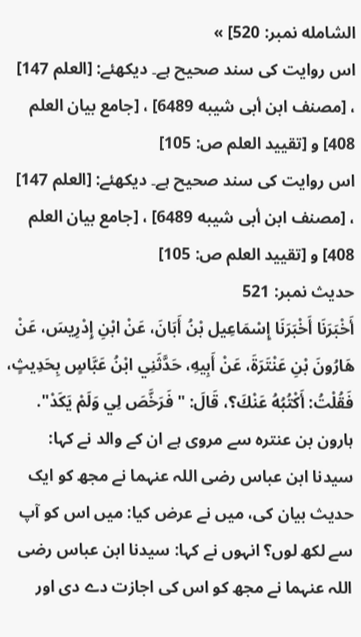الشامله نمبر: 520] »
اس روایت کی سند صحیح ہے۔ دیکھئے: [العلم 147] ، [مصنف ابن أبى شيبه 6489] ، [جامع بيان العلم 408] و [تقييد العلم ص: 105]
اس روایت کی سند صحیح ہے۔ دیکھئے: [العلم 147] ، [مصنف ابن أبى شيبه 6489] ، [جامع بيان العلم 408] و [تقييد العلم ص: 105]
حدیث نمبر: 521
أَخْبَرَنَا أَخْبَرَنَا إِسْمَاعِيل بْنُ أَبَانَ، عَنْ ابْنِ إِدْرِيسَ، عَنْ هَارُونَ بْنِ عَنْتَرَةَ، عَنْ أَبِيهِ، حَدَّثَنِي ابْنُ عَبَّاسٍ بِحَدِيثٍ، فَقُلْتُ: أَكْتُبُهُ عَنْكَ؟، قَالَ: "فَرَخَّصَ لِي وَلَمْ يَكَدْ".
ہارون بن عنترہ سے مروی ہے ان کے والد نے کہا: سیدنا ابن عباس رضی اللہ عنہما نے مجھ کو ایک حدیث بیان کی، میں نے عرض کیا: میں اس کو آپ سے لکھ لوں؟ انہوں نے کہا: سیدنا ابن عباس رضی اللہ عنہما نے مجھ کو اس کی اجازت دے دی اور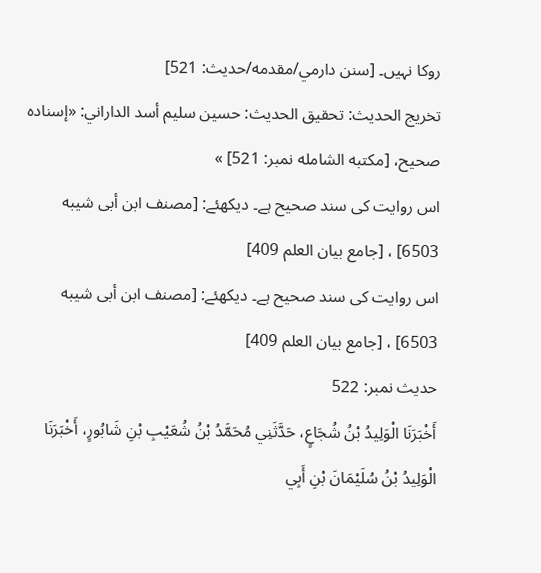روکا نہیں۔ [سنن دارمي/مقدمه/حدیث: 521]
تخریج الحدیث: تحقيق الحديث: حسين سليم أسد الداراني: «إسناده صحيح، [مكتبه الشامله نمبر: 521] »
اس روایت کی سند صحیح ہے۔ دیکھئے: [مصنف ابن أبى شيبه 6503] ، [جامع بيان العلم 409]
اس روایت کی سند صحیح ہے۔ دیکھئے: [مصنف ابن أبى شيبه 6503] ، [جامع بيان العلم 409]
حدیث نمبر: 522
أَخْبَرَنَا الْوَلِيدُ بْنُ شُجَاعٍ، حَدَّثَنِي مُحَمَّدُ بْنُ شُعَيْبِ بْنِ شَابُورٍ، أَخْبَرَنَا الْوَلِيدُ بْنُ سُلَيْمَانَ بْنِ أَبِي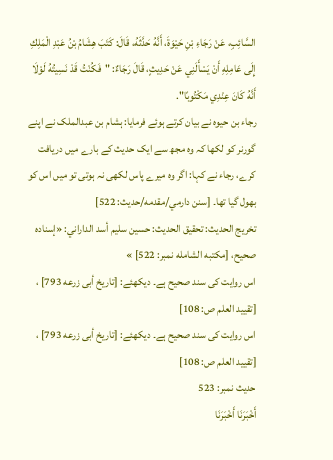السَّائِبِ، عَنْ رَجَاءِ بْنِ حَيْوَةَ، أَنَّهُ حَدَّثَهُ، قَالَ: كَتَبَ هِشَامُ بْنُ عَبْدِ الْمَلِكِ إِلَى عَامِلِهِ أَنْ يَسْأَلَنِي عَنْ حَدِيثٍ، قَالَ رَجَاءٌ: "فَكُنْتُ قَدْ نَسِيتُهُ لَوْلَا أَنَّهُ كَانَ عِنْدِي مَكْتُوبًا".
رجاء بن حیوہ نے بیان کرتے ہوئے فرمایا: ہشام بن عبدالملک نے اپنے گورنر کو لکھا کہ وہ مجھ سے ایک حدیث کے بارے میں دریافت کرے، رجاء نے کہا: اگر وہ میرے پاس لکھی نہ ہوتی تو میں اس کو بھول گیا تھا۔ [سنن دارمي/مقدمه/حدیث: 522]
تخریج الحدیث: تحقيق الحديث: حسين سليم أسد الداراني: «إسناده صحيح، [مكتبه الشامله نمبر: 522] »
اس روایت کی سند صحیح ہے۔ دیکھئے: [تاريخ أبى زرعه 793] ، [تقييد العلم ص: 108]
اس روایت کی سند صحیح ہے۔ دیکھئے: [تاريخ أبى زرعه 793] ، [تقييد العلم ص: 108]
حدیث نمبر: 523
أَخْبَرَنَا أَخْبَرَنَا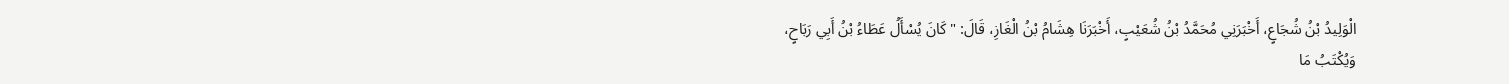الْوَلِيدُ بْنُ شُجَاعٍ، أَخْبَرَنِي مُحَمَّدُ بْنُ شُعَيْبٍ، أَخْبَرَنَا هِشَامُ بْنُ الْغَازِ، قَالَ: "كَانَ يُسْأَلُ عَطَاءُ بْنُ أَبِي رَبَاحٍ، وَيُكْتَبُ مَا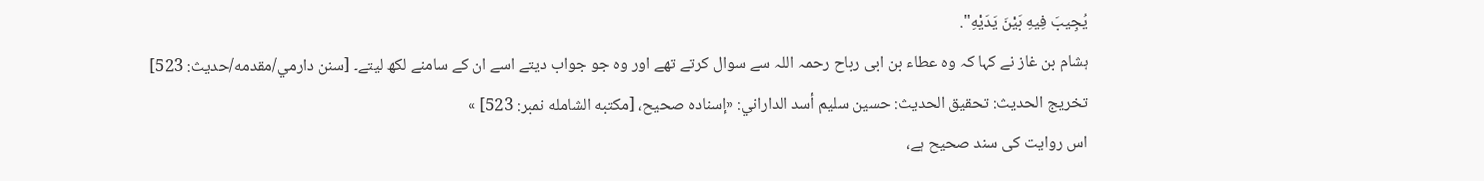يُجِيبَ فِيهِ بَيْنَ يَدَيْهِ".
ہشام بن غاز نے کہا کہ وہ عطاء بن ابی رباح رحمہ اللہ سے سوال کرتے تھے اور وہ جو جواب دیتے اسے ان کے سامنے لکھ لیتے۔ [سنن دارمي/مقدمه/حدیث: 523]
تخریج الحدیث: تحقيق الحديث: حسين سليم أسد الداراني: «إسناده صحيح، [مكتبه الشامله نمبر: 523] »
اس روایت کی سند صحیح ہے،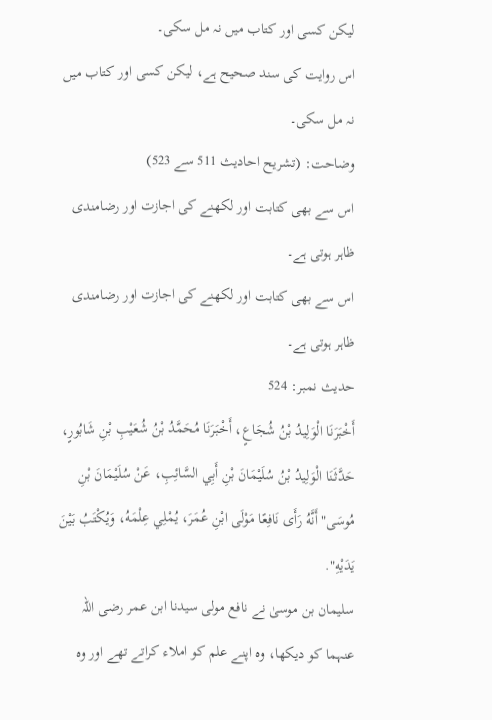لیکن کسی اور کتاب میں نہ مل سکی۔
اس روایت کی سند صحیح ہے، لیکن کسی اور کتاب میں نہ مل سکی۔
وضاحت: (تشریح احادیث 511 سے 523)
اس سے بھی کتابت اور لکھنے کی اجازت اور رضامندی ظاہر ہوتی ہے۔
اس سے بھی کتابت اور لکھنے کی اجازت اور رضامندی ظاہر ہوتی ہے۔
حدیث نمبر: 524
أَخْبَرَنَا الْوَلِيدُ بْنُ شُجَاعٍ، أَخْبَرَنَا مُحَمَّدُ بْنُ شُعَيْبِ بْنِ شَابُورٍ، حَدَّثَنَا الْوَلِيدُ بْنُ سُلَيْمَانَ بْنِ أَبِي السَّائِبِ، عَنْ سُلَيْمَانَ بْنِ مُوسَى"أَنَّهُ رَأَى نَافِعًا مَوْلَى ابْنِ عُمَرَ، يُمْلِي عِلْمَهُ، وَيُكْتَبُ بَيْنَ يَدَيْهِ".
سلیمان بن موسیٰ نے نافع مولى سیدنا ابن عمر رضی اللہ عنہما کو دیکھا، وہ اپنے علم کو املاء کراتے تھے اور وہ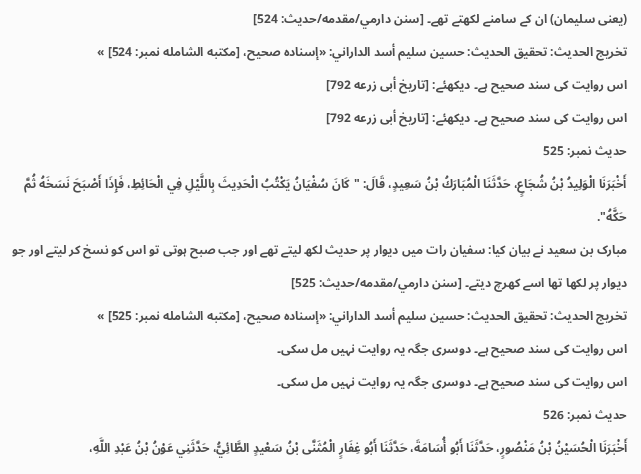(یعنی سلیمان) ان کے سامنے لکھتے تھے۔ [سنن دارمي/مقدمه/حدیث: 524]
تخریج الحدیث: تحقيق الحديث: حسين سليم أسد الداراني: «إسناده صحيح، [مكتبه الشامله نمبر: 524] »
اس روایت کی سند صحیح ہے۔ دیکھئے: [تاريخ أبى زرعه 792]
اس روایت کی سند صحیح ہے۔ دیکھئے: [تاريخ أبى زرعه 792]
حدیث نمبر: 525
أَخْبَرَنَا الْوَلِيدُ بْنُ شُجَاعٍ، حَدَّثَنَا الْمُبَارَكُ بْنُ سَعِيدٍ، قَالَ: "كَانَ سُفْيَانُ يَكْتُبُ الْحَدِيثَ بِاللَّيْلِ فِي الْحَائِطِ، فَإِذَا أَصْبَحَ نَسَخَهُ ثُمَّ حَكَّهُ".
مبارک بن سعید نے بیان کیا: سفیان رات میں دیوار پر حدیث لکھ لیتے تھے اور جب صبح ہوتی تو اس کو نسخ کر لیتے اور جو دیوار پر لکھا تھا اسے کھرچ دیتے۔ [سنن دارمي/مقدمه/حدیث: 525]
تخریج الحدیث: تحقيق الحديث: حسين سليم أسد الداراني: «إسناده صحيح، [مكتبه الشامله نمبر: 525] »
اس روایت کی سند صحیح ہے۔ دوسری جگہ یہ روایت نہیں مل سکی۔
اس روایت کی سند صحیح ہے۔ دوسری جگہ یہ روایت نہیں مل سکی۔
حدیث نمبر: 526
أَخْبَرَنَا الْحُسَيْنُ بْنُ مَنْصُورٍ، حَدَّثَنَا أَبُو أُسَامَةَ، حَدَّثَنَا أَبُو غِفَارٍ الْمُثَنَّى بْنُ سَعْيدٍ الطَّائِيُّ، حَدَّثَنِي عَوْنُ بْنُ عَبْدِ اللَّهِ،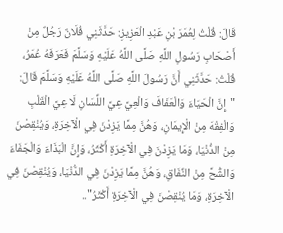قَالَ: قُلْتُ لِعُمَرَ بْنِ عَبْدِ الْعَزِيزِ: حَدَّثَنِي فُلَانٌ رَجُلٌ مِنْ أَصْحَابِ رَسُولِ اللَّهِ صَلَّى اللَّهُ عَلَيْهِ وَسَلَّمَ فَعَرَفَهُ عُمَرُ، قُلْتُ: حَدَّثَنِي أَنَّ رَسُولَ اللَّهِ صَلَّى اللَّهُ عَلَيْهِ وَسَلَّمَ قَالَ: "إِنَّ الْحَيَاءَ وَالْعَفَافَ وَالْعِيَّ عِيَّ اللِّسَانِ لَا عِيَّ الْقَلْبِ وَالْفِقْهَ مِنْ الْإِيمَانِ، وَهُنَّ مِمَّا يَزِدْنَ فِي الْآخِرَةِ، وَيُنْقِصْنَ مِنْ الدُّنْيَا، وَمَا يَزِدْنَ فِي الْآخِرَةِ أَكْثَرُ، وَإِنَّ الْبَذَاءَ وَالْجَفَاءَ وَالشُّحَّ مِنْ النِّفَاقِ، وَهُنَّ مِمَّا يَزِدْنَ فِي الدُّنْيَا، وَيُنْقِصْنَ فِي الْآخِرَةِ، وَمَا يُنْقِصْنَ فِي الْآخِرَةِ أَكْثَرُ"..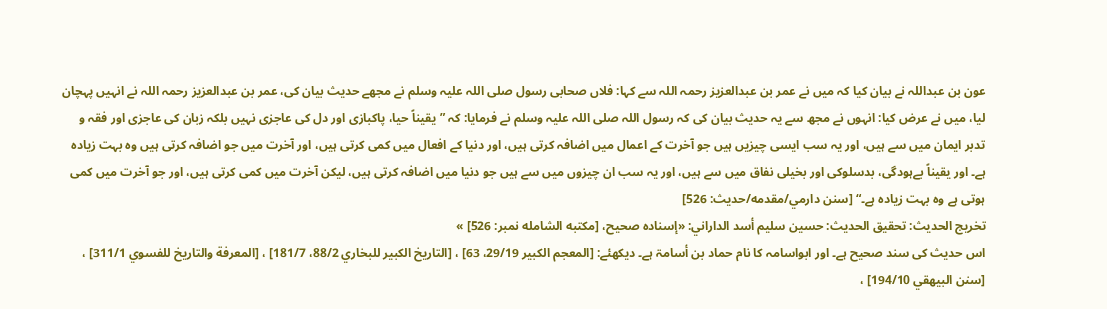عون بن عبداللہ نے بیان کیا کہ میں نے عمر بن عبدالعزيز رحمہ اللہ سے کہا: فلاں صحابی رسول صلی اللہ علیہ وسلم نے مجھے حدیث بیان کی، عمر بن عبدالعزیز رحمہ اللہ نے انہیں پہچان لیا، میں نے عرض کیا: انہوں نے مجھ سے یہ حدیث بیان کی کہ رسول اللہ صلی اللہ علیہ وسلم نے فرمایا: کہ ”یقیناً حیا، پاکبازی اور دل کی عاجزی نہیں بلکہ زبان کی عاجزی اور فقہ و تدبر ایمان میں سے ہیں، اور یہ سب ایسی چیزیں ہیں جو آخرت کے اعمال میں اضافہ کرتی ہیں، اور دنیا کے افعال میں کمی کرتی ہیں، اور آخرت میں جو اضافہ کرتی ہیں وہ بہت زیادہ ہے۔ اور یقیناً بےہودگی، بدسلوکی اور بخیلی نفاق میں سے ہیں، اور یہ سب ان چیزوں میں سے ہیں جو دنیا میں اضافہ کرتی ہیں، لیکن آخرت میں کمی کرتی ہیں، اور جو آخرت میں کمی ہوتی ہے وہ بہت زیادہ ہے۔“ [سنن دارمي/مقدمه/حدیث: 526]
تخریج الحدیث: تحقيق الحديث: حسين سليم أسد الداراني: «إسناده صحيح، [مكتبه الشامله نمبر: 526] »
اس حدیث کی سند صحیح ہے۔ اور ابواسامہ کا نام حماد بن أسامۃ ہے۔ دیکھئے: [المعجم الكبير 29/19، 63] ، [التاريخ الكبير للبخاري 88/2، 181/7] ، [المعرفة والتاريخ للفسوي 311/1] ، [سنن البيهقي 194/10] ،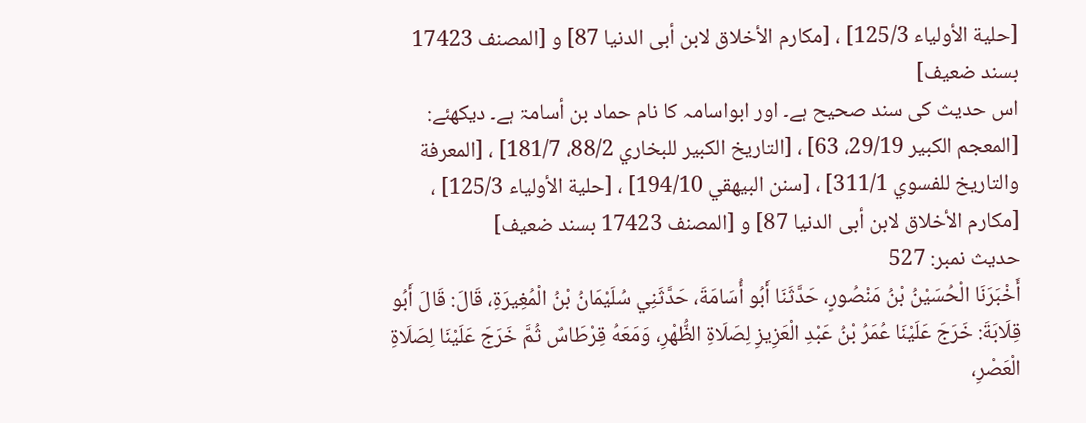[حلية الأولياء 125/3] ، [مكارم الأخلاق لابن أبى الدنيا 87] و [المصنف 17423 بسند ضعيف]
اس حدیث کی سند صحیح ہے۔ اور ابواسامہ کا نام حماد بن أسامۃ ہے۔ دیکھئے: [المعجم الكبير 29/19، 63] ، [التاريخ الكبير للبخاري 88/2، 181/7] ، [المعرفة والتاريخ للفسوي 311/1] ، [سنن البيهقي 194/10] ، [حلية الأولياء 125/3] ، [مكارم الأخلاق لابن أبى الدنيا 87] و [المصنف 17423 بسند ضعيف]
حدیث نمبر: 527
أَخْبَرَنَا الْحُسَيْنُ بْنُ مَنْصُورٍ، حَدَّثَنَا أَبُو أُسَامَةَ، حَدَّثَنِي سُلَيْمَانُ بْنُ الْمُغِيرَةِ، قَالَ: قَالَ أَبُو قِلَابَةَ: خَرَجَ عَلَيْنَا عُمَرُ بْنُ عَبْدِ الْعَزِيزِ لِصَلَاةِ الظُّهْرِ، وَمَعَهُ قِرْطَاسٌ ثُمَّ خَرَجَ عَلَيْنَا لِصَلَاةِ الْعَصْرِ،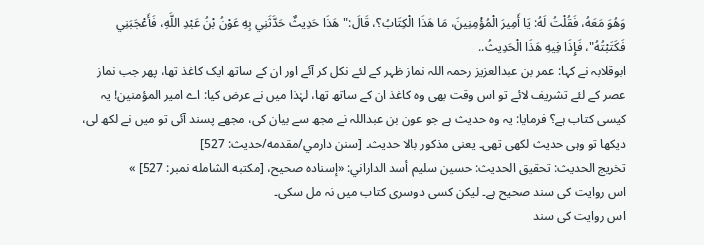وَهُوَ مَعَهُ، فَقُلْتُ لَهُ: يَا أَمِيرَ الْمُؤْمِنِينَ، مَا هَذَا الْكِتَابُ؟، قَالَ:"هَذَا حَدِيثٌ حَدَّثَنِي بِهِ عَوْنُ بْنُ عَبْدِ اللَّهِ، فَأَعْجَبَنِي فَكَتَبْتُهُ"، فَإِذَا فِيهِ هَذَا الْحَدِيثُ..
ابوقلابہ نے کہا: عمر بن عبدالعزیز رحمہ اللہ نماز ظہر کے لئے نکل کر آئے اور ان کے ساتھ ایک کاغذ تھا، پھر جب نماز عصر کے لئے تشریف لائے تو اس وقت بھی وہ کاغذ ان کے ساتھ تھا، لہٰذا میں نے عرض کیا: اے امیر المؤمنین! یہ کیسی کتاب ہے؟ فرمایا: یہ وہ حدیث ہے جو عون بن عبداللہ نے مجھ سے بیان کی، مجھے پسند آئی تو میں نے لکھ لی، دیکھا تو وہی حدیث لکھی تھی۔ یعنی مذکور بالا حدیث۔ [سنن دارمي/مقدمه/حدیث: 527]
تخریج الحدیث: تحقيق الحديث: حسين سليم أسد الداراني: «إسناده صحيح، [مكتبه الشامله نمبر: 527] »
اس روایت کی سند صحیح ہے۔ لیکن کسی دوسری کتاب میں نہ مل سکی۔
اس روایت کی سند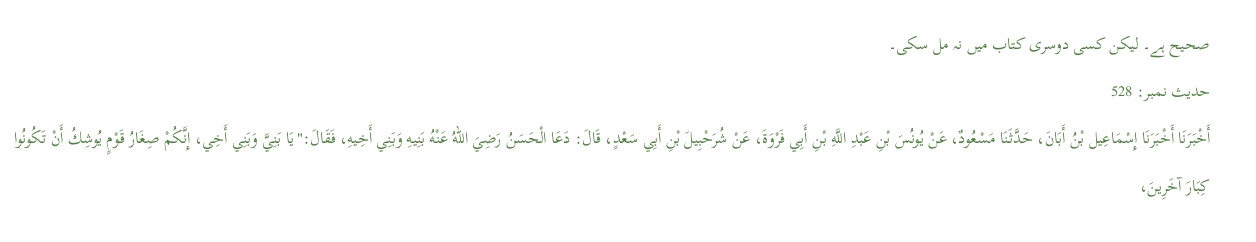صحیح ہے۔ لیکن کسی دوسری کتاب میں نہ مل سکی۔
حدیث نمبر: 528
أَخْبَرَنَا أَخْبَرَنَا إِسْمَاعِيل بْنُ أَبَانَ، حَدَّثَنَا مَسْعُودٌ، عَنْ يُونُسَ بْنِ عَبْدِ اللَّهِ بْنِ أَبِي فَرْوَةَ، عَنْ شُرَحْبِيلَ بْنِ أَبِي سَعْدٍ، قَالَ: دَعَا الْحَسَنُ رَضِيَ اللهُ عَنْهُ بَنِيهِ وَبَنِي أَخِيهِ، فَقَالَ:"يَا بَنِيَّ وَبَنِي أَخِي، إِنَّكُمْ صِغَارُ قَوْمٍ يُوشِكُ أَنْ تَكُونُوا كِبَارَ آخَرِينَ،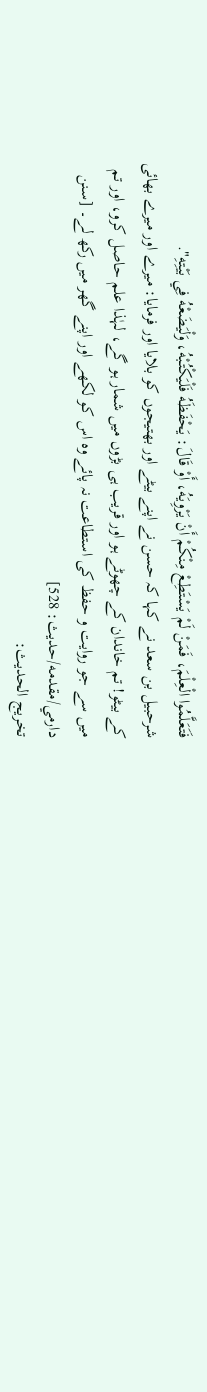فَتَعَلَّمُوا الْعِلْمَ، فَمَنْ لَمْ يَسْتَطِعْ مِنْكُمْ أَنْ يَرْوِيَهُ، أَوْ قَالَ: يَحْفَظَهُ فَلْيَكْتُبْهُ، وَلْيَضَعْهُ فِي بَيْتِهِ".
شرحبیل بن سعد نے کہا کہ حسن نے اپنے بیٹے اور بھتیجوں کو بلایا اور فرمایا: میرے اور میرے بھائی کے بیٹو! تم خاندان کے چھوٹے ہو اور قریب ہی بڑوں میں شمار ہو گے، لہٰذا علم حاصل کرو، اور تم میں سے جو روایت و حفظ کی استطاعت نہ پائے وہ اس کو لکھے اور اپنے گھر میں رکھ لے۔ [سنن دارمي/مقدمه/حدیث: 528]
تخریج الحدیث: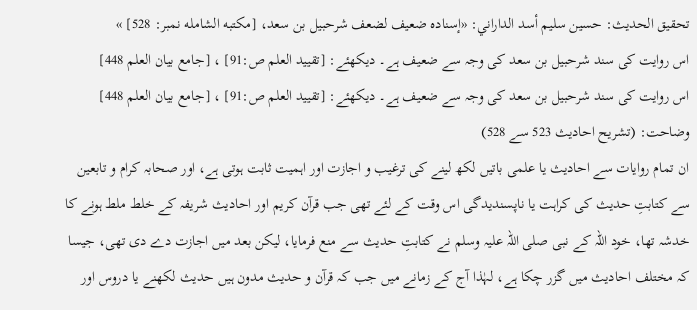تحقيق الحديث: حسين سليم أسد الداراني: «إسناده ضعيف لضعف شرحبيل بن سعد، [مكتبه الشامله نمبر: 528] »
اس روایت کی سند شرحبیل بن سعد کی وجہ سے ضعیف ہے۔ دیکھئے: [تقييد العلم ص:91] ، [جامع بيان العلم 448]
اس روایت کی سند شرحبیل بن سعد کی وجہ سے ضعیف ہے۔ دیکھئے: [تقييد العلم ص:91] ، [جامع بيان العلم 448]
وضاحت: (تشریح احادیث 523 سے 528)
ان تمام روایات سے احادیث یا علمی باتیں لکھ لینے کی ترغیب و اجازت اور اہمیت ثابت ہوتی ہے، اور صحابہ کرام و تابعین سے کتابتِ حدیث کی کراہت یا ناپسندیدگی اس وقت کے لئے تھی جب قرآن کریم اور احادیث شریفہ کے خلط ملط ہونے کا خدشہ تھا، خود اللہ کے نبی صلی اللہ علیہ وسلم نے کتابتِ حدیث سے منع فرمایا، لیکن بعد میں اجازت دے دی تھی، جیسا کہ مختلف احادیث میں گزر چکا ہے، لہٰذا آج کے زمانے میں جب کہ قرآن و حدیث مدون ہیں حدیث لکھنے یا دروس اور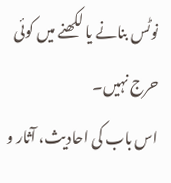نوٹس بنانے یا لکھنے میں کوئی حرج نہیں۔
اس باب کی احادیث، آثار و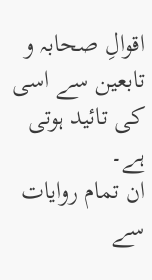اقوالِ صحابہ و تابعین سے اسی کی تائید ہوتی ہے۔
ان تمام روایات سے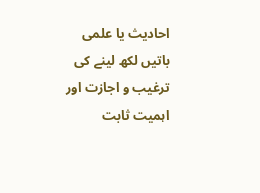احادیث یا علمی باتیں لکھ لینے کی ترغیب و اجازت اور اہمیت ثابت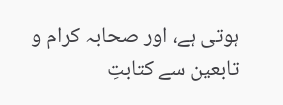ہوتی ہے، اور صحابہ کرام و تابعین سے کتابتِ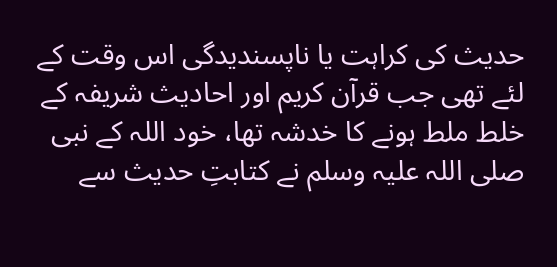حدیث کی کراہت یا ناپسندیدگی اس وقت کے لئے تھی جب قرآن کریم اور احادیث شریفہ کے خلط ملط ہونے کا خدشہ تھا، خود اللہ کے نبی صلی اللہ علیہ وسلم نے کتابتِ حدیث سے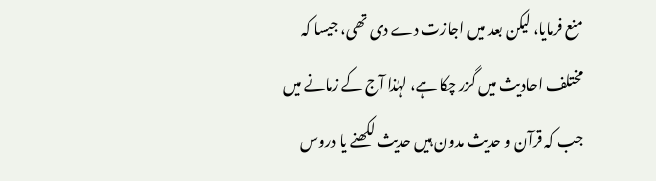منع فرمایا، لیکن بعد میں اجازت دے دی تھی، جیسا کہ مختلف احادیث میں گزر چکا ہے، لہٰذا آج کے زمانے میں جب کہ قرآن و حدیث مدون ہیں حدیث لکھنے یا دروس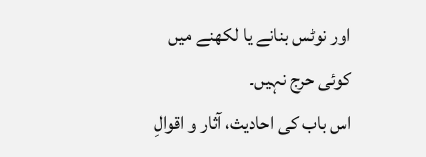اور نوٹس بنانے یا لکھنے میں کوئی حرج نہیں۔
اس باب کی احادیث، آثار و اقوالِ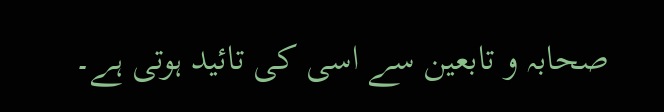صحابہ و تابعین سے اسی کی تائید ہوتی ہے۔